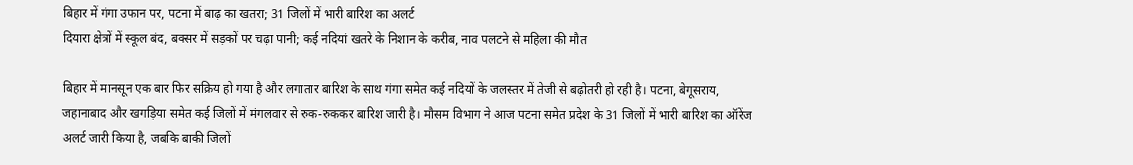बिहार में गंगा उफान पर, पटना में बाढ़ का खतरा; 31 जिलों में भारी बारिश का अलर्ट
दियारा क्षेत्रों में स्कूल बंद, बक्सर में सड़कों पर चढ़ा पानी; कई नदियां खतरे के निशान के करीब, नाव पलटने से महिला की मौत

बिहार में मानसून एक बार फिर सक्रिय हो गया है और लगातार बारिश के साथ गंगा समेत कई नदियों के जलस्तर में तेजी से बढ़ोतरी हो रही है। पटना, बेगूसराय, जहानाबाद और खगड़िया समेत कई जिलों में मंगलवार से रुक-रुककर बारिश जारी है। मौसम विभाग ने आज पटना समेत प्रदेश के 31 जिलों में भारी बारिश का ऑरेंज अलर्ट जारी किया है, जबकि बाकी जिलों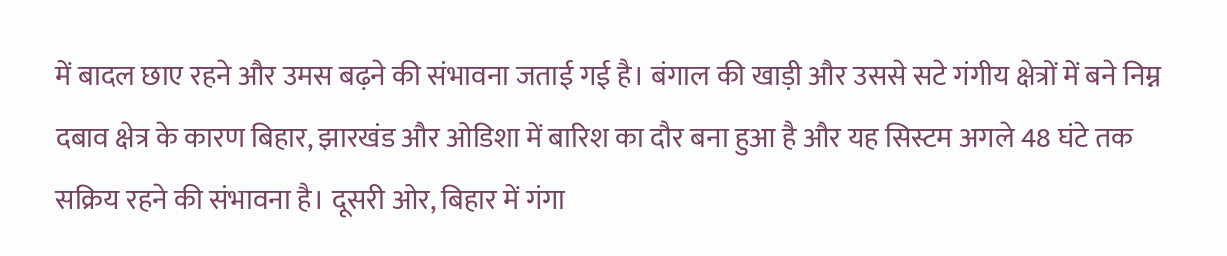में बादल छाए रहने और उमस बढ़ने की संभावना जताई गई है। बंगाल की खाड़ी और उससे सटे गंगीय क्षेत्रों में बने निम्न दबाव क्षेत्र के कारण बिहार, झारखंड और ओडिशा में बारिश का दौर बना हुआ है और यह सिस्टम अगले 48 घंटे तक सक्रिय रहने की संभावना है। दूसरी ओर, बिहार में गंगा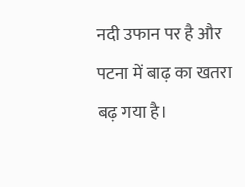नदी उफान पर है और पटना में बाढ़ का खतरा बढ़ गया है।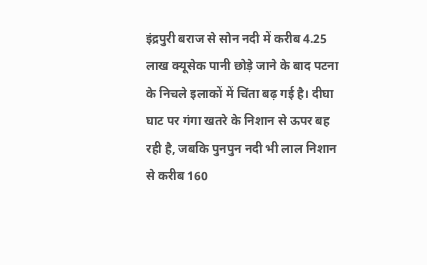इंद्रपुरी बराज से सोन नदी में करीब 4.25 लाख क्यूसेक पानी छोड़े जाने के बाद पटना के निचले इलाकों में चिंता बढ़ गई है। दीघा घाट पर गंगा खतरे के निशान से ऊपर बह रही है, जबकि पुनपुन नदी भी लाल निशान से करीब 160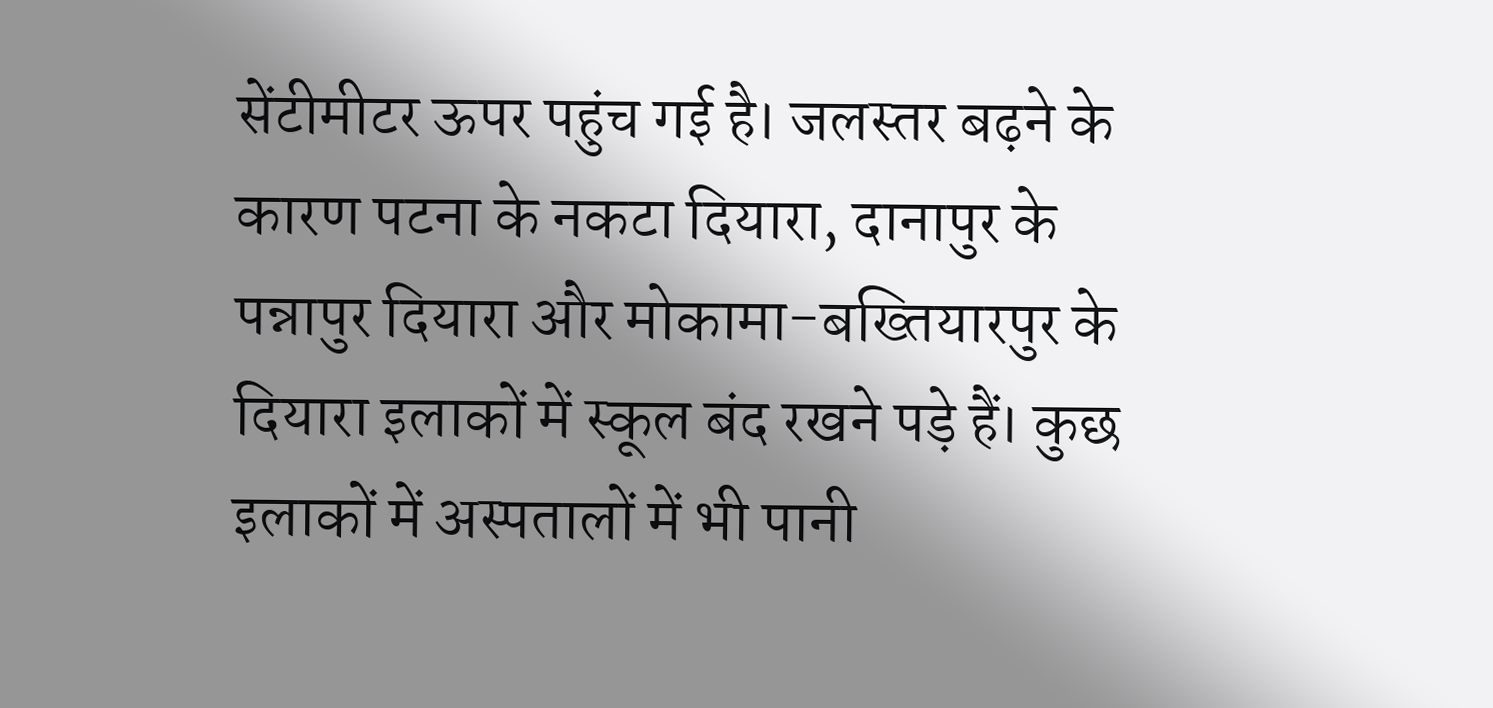सेंटीमीटर ऊपर पहुंच गई है। जलस्तर बढ़ने के कारण पटना के नकटा दियारा, दानापुर के पन्नापुर दियारा और मोकामा-बख्तियारपुर के दियारा इलाकों में स्कूल बंद रखने पड़े हैं। कुछ इलाकों में अस्पतालों में भी पानी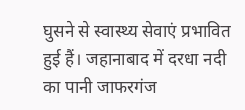घुसने से स्वास्थ्य सेवाएं प्रभावित हुई हैं। जहानाबाद में दरधा नदी का पानी जाफरगंज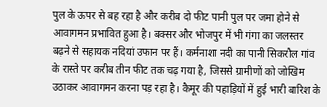पुल के ऊपर से बह रहा है और करीब दो फीट पानी पुल पर जमा होने से आवागमन प्रभावित हुआ है। बक्सर और भोजपुर में भी गंगा का जलस्तर बढ़ने से सहायक नदियां उफान पर हैं। कर्मनाशा नदी का पानी सिकरौल गांव के रास्ते पर करीब तीन फीट तक चढ़ गया है, जिससे ग्रामीणों को जोखिम उठाकर आवागमन करना पड़ रहा है। कैमूर की पहाड़ियों में हुई भारी बारिश के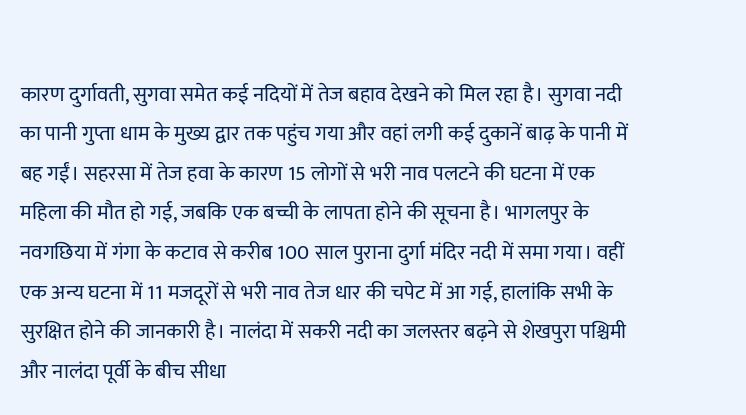कारण दुर्गावती, सुगवा समेत कई नदियों में तेज बहाव देखने को मिल रहा है। सुगवा नदी का पानी गुप्ता धाम के मुख्य द्वार तक पहुंच गया और वहां लगी कई दुकानें बाढ़ के पानी में बह गईं। सहरसा में तेज हवा के कारण 15 लोगों से भरी नाव पलटने की घटना में एक महिला की मौत हो गई, जबकि एक बच्ची के लापता होने की सूचना है। भागलपुर के नवगछिया में गंगा के कटाव से करीब 100 साल पुराना दुर्गा मंदिर नदी में समा गया। वहीं एक अन्य घटना में 11 मजदूरों से भरी नाव तेज धार की चपेट में आ गई, हालांकि सभी के सुरक्षित होने की जानकारी है। नालंदा में सकरी नदी का जलस्तर बढ़ने से शेखपुरा पश्चिमी और नालंदा पूर्वी के बीच सीधा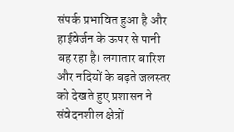संपर्क प्रभावित हुआ है और हाईवेर्जन के ऊपर से पानी बह रहा है। लगातार बारिश और नदियों के बढ़ते जलस्तर को देखते हुए प्रशासन ने संवेदनशील क्षेत्रों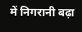में निगरानी बढ़ा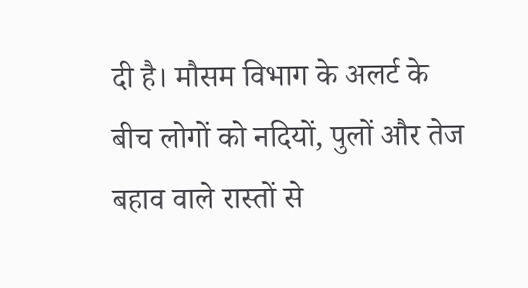दी है। मौसम विभाग के अलर्ट के बीच लोगों को नदियों, पुलों और तेज बहाव वाले रास्तों से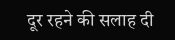दूर रहने की सलाह दी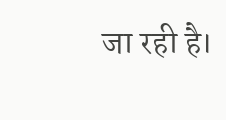जा रही है।